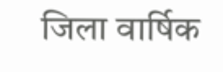जिला वार्षिक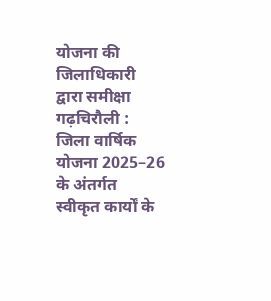योजना की जिलाधिकारी द्वारा समीक्षा
गढ़चिरौली : जिला वार्षिक योजना 2025–26 के अंतर्गत स्वीकृत कार्यों के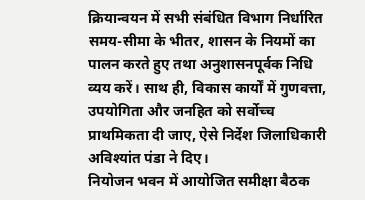क्रियान्वयन में सभी संबंधित विभाग निर्धारित समय-सीमा के भीतर, शासन के नियमों का पालन करते हुए तथा अनुशासनपूर्वक निधि व्यय करें। साथ ही, विकास कार्यों में गुणवत्ता, उपयोगिता और जनहित को सर्वोच्च प्राथमिकता दी जाए, ऐसे निर्देश जिलाधिकारी अविश्यांत पंडा ने दिए।
नियोजन भवन में आयोजित समीक्षा बैठक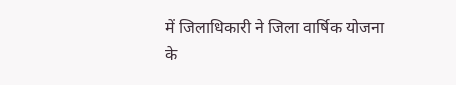में जिलाधिकारी ने जिला वार्षिक योजना के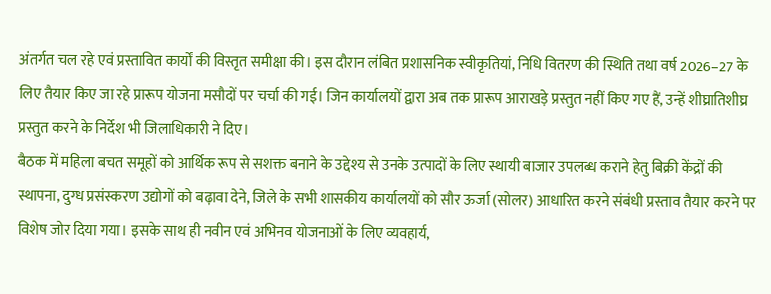अंतर्गत चल रहे एवं प्रस्तावित कार्यों की विस्तृत समीक्षा की। इस दौरान लंबित प्रशासनिक स्वीकृतियां, निधि वितरण की स्थिति तथा वर्ष 2026–27 के लिए तैयार किए जा रहे प्रारूप योजना मसौदों पर चर्चा की गई। जिन कार्यालयों द्वारा अब तक प्रारूप आराखड़े प्रस्तुत नहीं किए गए हैं, उन्हें शीघ्रातिशीघ्र प्रस्तुत करने के निर्देश भी जिलाधिकारी ने दिए।
बैठक में महिला बचत समूहों को आर्थिक रूप से सशक्त बनाने के उद्देश्य से उनके उत्पादों के लिए स्थायी बाजार उपलब्ध कराने हेतु बिक्री केंद्रों की स्थापना, दुग्ध प्रसंस्करण उद्योगों को बढ़ावा देने, जिले के सभी शासकीय कार्यालयों को सौर ऊर्जा (सोलर) आधारित करने संबंधी प्रस्ताव तैयार करने पर विशेष जोर दिया गया। इसके साथ ही नवीन एवं अभिनव योजनाओं के लिए व्यवहार्य,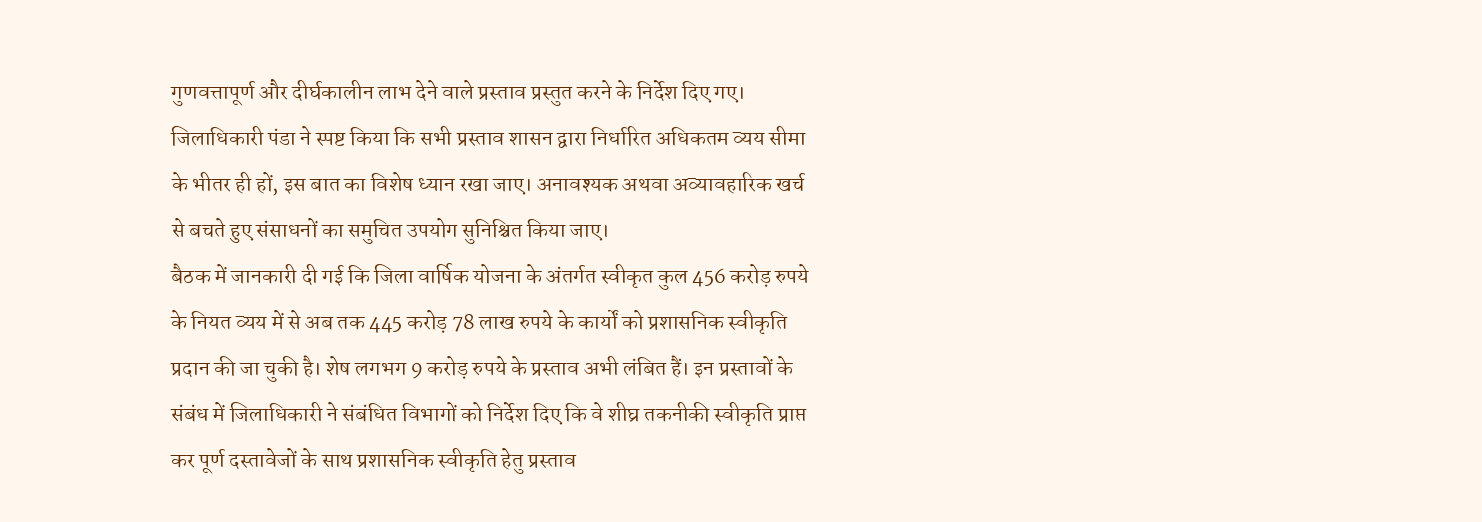गुणवत्तापूर्ण और दीर्घकालीन लाभ देने वाले प्रस्ताव प्रस्तुत करने के निर्देश दिए गए।
जिलाधिकारी पंडा ने स्पष्ट किया कि सभी प्रस्ताव शासन द्वारा निर्धारित अधिकतम व्यय सीमा के भीतर ही हों, इस बात का विशेष ध्यान रखा जाए। अनावश्यक अथवा अव्यावहारिक खर्च से बचते हुए संसाधनों का समुचित उपयोग सुनिश्चित किया जाए।
बैठक में जानकारी दी गई कि जिला वार्षिक योजना के अंतर्गत स्वीकृत कुल 456 करोड़ रुपये के नियत व्यय में से अब तक 445 करोड़ 78 लाख रुपये के कार्यों को प्रशासनिक स्वीकृति प्रदान की जा चुकी है। शेष लगभग 9 करोड़ रुपये के प्रस्ताव अभी लंबित हैं। इन प्रस्तावों के संबंध में जिलाधिकारी ने संबंधित विभागों को निर्देश दिए कि वे शीघ्र तकनीकी स्वीकृति प्राप्त कर पूर्ण दस्तावेजों के साथ प्रशासनिक स्वीकृति हेतु प्रस्ताव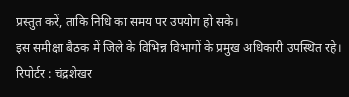प्रस्तुत करें, ताकि निधि का समय पर उपयोग हो सके।
इस समीक्षा बैठक में जिले के विभिन्न विभागों के प्रमुख अधिकारी उपस्थित रहे।
रिपोर्टर : चंद्रशेखर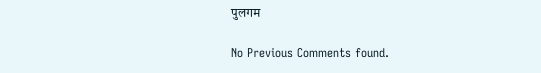पुलगम

No Previous Comments found.